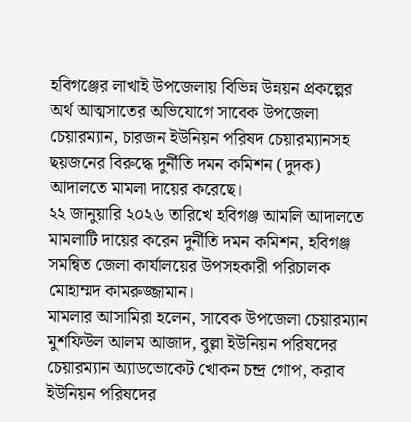হবিগঞ্জের লাখাই উপজেলায় বিভিন্ন উন্নয়ন প্রকল্পের অর্থ আত্মসাতের অভিযোগে সাবেক উপজেলা চেয়ারম্যান, চারজন ইউনিয়ন পরিষদ চেয়ারম্যানসহ ছয়জনের বিরুদ্ধে দুর্নীতি দমন কমিশন (দুদক) আদালতে মামলা দায়ের করেছে।
২২ জানুয়ারি ২০২৬ তারিখে হবিগঞ্জ আমলি আদালতে মামলাটি দায়ের করেন দুর্নীতি দমন কমিশন, হবিগঞ্জ সমন্বিত জেলা কার্যালয়ের উপসহকারী পরিচালক মোহাম্মদ কামরুজ্জামান।
মামলার আসামিরা হলেন, সাবেক উপজেলা চেয়ারম্যান মুশফিউল আলম আজাদ, বুল্লা ইউনিয়ন পরিষদের চেয়ারম্যান অ্যাডভোকেট খোকন চন্দ্র গোপ, করাব ইউনিয়ন পরিষদের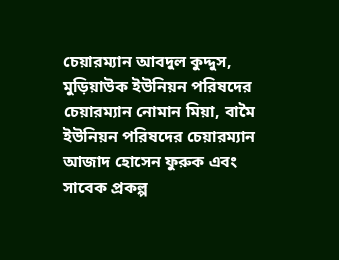চেয়ারম্যান আবদুল কুদ্দুস, মুড়িয়াউক ইউনিয়ন পরিষদের চেয়ারম্যান নোমান মিয়া, বামৈ ইউনিয়ন পরিষদের চেয়ারম্যান আজাদ হোসেন ফুরুক এবং সাবেক প্রকল্প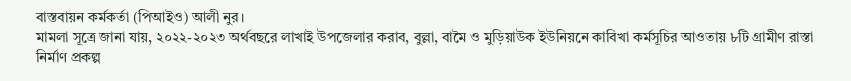বাস্তবায়ন কর্মকর্তা (পিআইও) আলী নুর।
মামলা সূত্রে জানা যায়, ২০২২-২০২৩ অর্থবছরে লাখাই উপজেলার করাব, বুল্লা, বামৈ ও মুড়িয়াউক ইউনিয়নে কাবিখা কর্মসূচির আওতায় ৮টি গ্রামীণ রাস্তা নির্মাণ প্রকল্প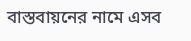বাস্তবায়নের নামে এসব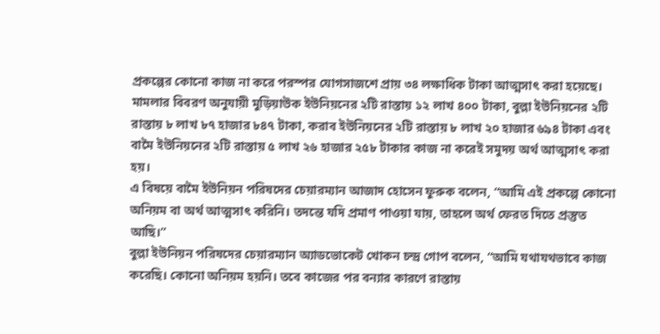প্রকল্পের কোনো কাজ না করে পরস্পর যোগসাজশে প্রায় ৩৪ লক্ষাধিক টাকা আত্মসাৎ করা হয়েছে।
মামলার বিবরণ অনুযায়ী মুড়িয়াউক ইউনিয়নের ২টি রাস্তায় ১২ লাখ ৪০০ টাকা, বুল্লা ইউনিয়নের ২টি রাস্তায় ৮ লাখ ৮৭ হাজার ৮৪৭ টাকা, করাব ইউনিয়নের ২টি রাস্তায় ৮ লাখ ২০ হাজার ৬৯৪ টাকা এবং বামৈ ইউনিয়নের ২টি রাস্তায় ৫ লাখ ২৬ হাজার ২৫৮ টাকার কাজ না করেই সমুদয় অর্থ আত্মসাৎ করা হয়।
এ বিষয়ে বামৈ ইউনিয়ন পরিষদের চেয়ারম্যান আজাদ হোসেন ফুরুক বলেন, “আমি এই প্রকল্পে কোনো অনিয়ম বা অর্থ আত্মসাৎ করিনি। তদন্তে যদি প্রমাণ পাওয়া যায়, তাহলে অর্থ ফেরত দিতে প্রস্তুত আছি।”
বুল্লা ইউনিয়ন পরিষদের চেয়ারম্যান অ্যাডভোকেট খোকন চন্দ্র গোপ বলেন, “আমি যথাযথভাবে কাজ করেছি। কোনো অনিয়ম হয়নি। তবে কাজের পর বন্যার কারণে রাস্তায়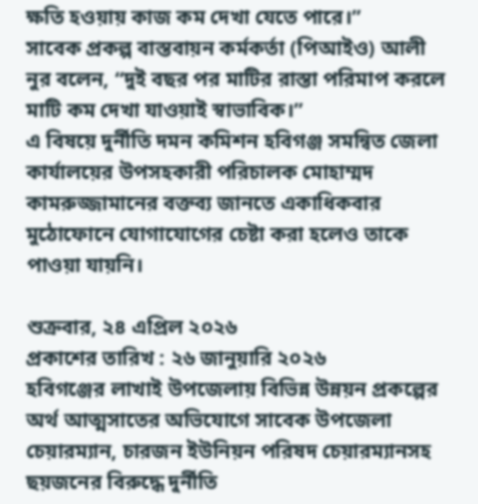ক্ষতি হওয়ায় কাজ কম দেখা যেতে পারে।”
সাবেক প্রকল্প বাস্তবায়ন কর্মকর্তা (পিআইও) আলী নুর বলেন, “দুই বছর পর মাটির রাস্তা পরিমাপ করলে মাটি কম দেখা যাওয়াই স্বাভাবিক।”
এ বিষয়ে দুর্নীতি দমন কমিশন হবিগঞ্জ সমন্বিত জেলা কার্যালয়ের উপসহকারী পরিচালক মোহাম্মদ কামরুজ্জামানের বক্তব্য জানতে একাধিকবার মুঠোফোনে যোগাযোগের চেষ্টা করা হলেও তাকে পাওয়া যায়নি।

শুক্রবার, ২৪ এপ্রিল ২০২৬
প্রকাশের তারিখ : ২৬ জানুয়ারি ২০২৬
হবিগঞ্জের লাখাই উপজেলায় বিভিন্ন উন্নয়ন প্রকল্পের অর্থ আত্মসাতের অভিযোগে সাবেক উপজেলা চেয়ারম্যান, চারজন ইউনিয়ন পরিষদ চেয়ারম্যানসহ ছয়জনের বিরুদ্ধে দুর্নীতি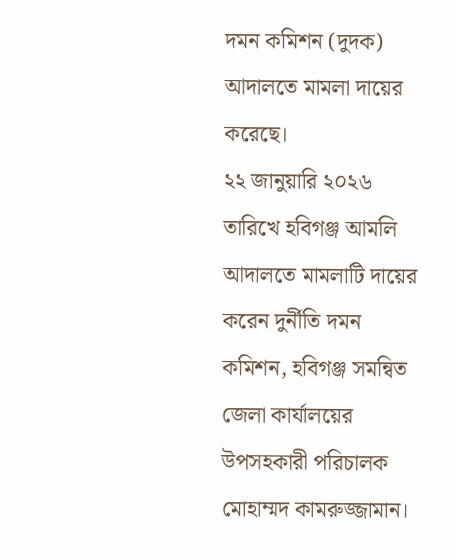দমন কমিশন (দুদক) আদালতে মামলা দায়ের করেছে।
২২ জানুয়ারি ২০২৬ তারিখে হবিগঞ্জ আমলি আদালতে মামলাটি দায়ের করেন দুর্নীতি দমন কমিশন, হবিগঞ্জ সমন্বিত জেলা কার্যালয়ের উপসহকারী পরিচালক মোহাম্মদ কামরুজ্জামান।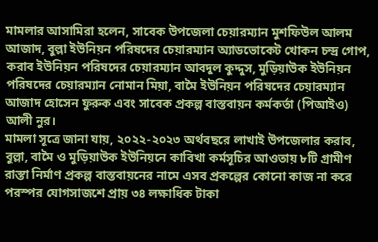মামলার আসামিরা হলেন, সাবেক উপজেলা চেয়ারম্যান মুশফিউল আলম আজাদ, বুল্লা ইউনিয়ন পরিষদের চেয়ারম্যান অ্যাডভোকেট খোকন চন্দ্র গোপ, করাব ইউনিয়ন পরিষদের চেয়ারম্যান আবদুল কুদ্দুস, মুড়িয়াউক ইউনিয়ন পরিষদের চেয়ারম্যান নোমান মিয়া, বামৈ ইউনিয়ন পরিষদের চেয়ারম্যান আজাদ হোসেন ফুরুক এবং সাবেক প্রকল্প বাস্তবায়ন কর্মকর্তা (পিআইও) আলী নুর।
মামলা সূত্রে জানা যায়, ২০২২-২০২৩ অর্থবছরে লাখাই উপজেলার করাব, বুল্লা, বামৈ ও মুড়িয়াউক ইউনিয়নে কাবিখা কর্মসূচির আওতায় ৮টি গ্রামীণ রাস্তা নির্মাণ প্রকল্প বাস্তবায়নের নামে এসব প্রকল্পের কোনো কাজ না করে পরস্পর যোগসাজশে প্রায় ৩৪ লক্ষাধিক টাকা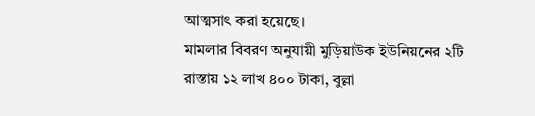আত্মসাৎ করা হয়েছে।
মামলার বিবরণ অনুযায়ী মুড়িয়াউক ইউনিয়নের ২টি রাস্তায় ১২ লাখ ৪০০ টাকা, বুল্লা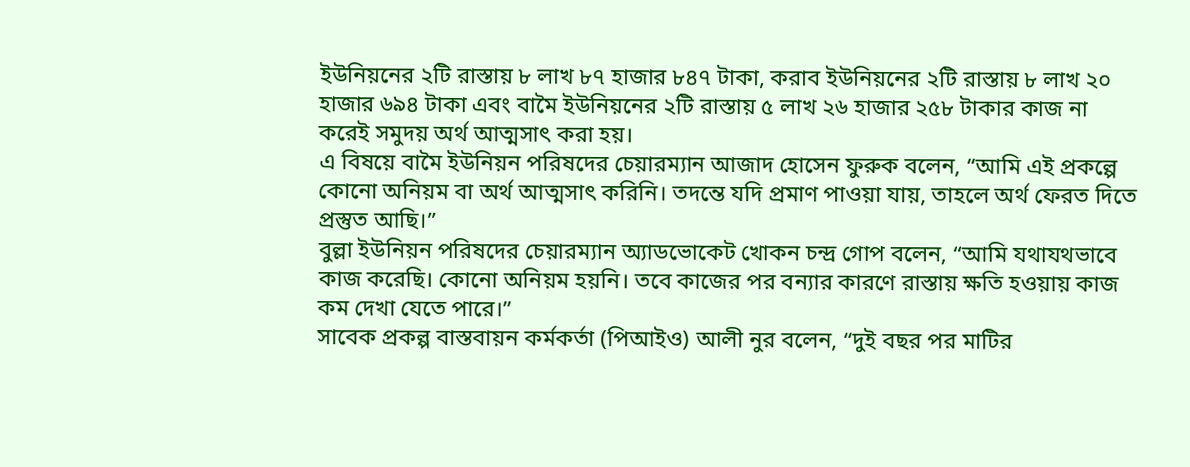ইউনিয়নের ২টি রাস্তায় ৮ লাখ ৮৭ হাজার ৮৪৭ টাকা, করাব ইউনিয়নের ২টি রাস্তায় ৮ লাখ ২০ হাজার ৬৯৪ টাকা এবং বামৈ ইউনিয়নের ২টি রাস্তায় ৫ লাখ ২৬ হাজার ২৫৮ টাকার কাজ না করেই সমুদয় অর্থ আত্মসাৎ করা হয়।
এ বিষয়ে বামৈ ইউনিয়ন পরিষদের চেয়ারম্যান আজাদ হোসেন ফুরুক বলেন, “আমি এই প্রকল্পে কোনো অনিয়ম বা অর্থ আত্মসাৎ করিনি। তদন্তে যদি প্রমাণ পাওয়া যায়, তাহলে অর্থ ফেরত দিতে প্রস্তুত আছি।”
বুল্লা ইউনিয়ন পরিষদের চেয়ারম্যান অ্যাডভোকেট খোকন চন্দ্র গোপ বলেন, “আমি যথাযথভাবে কাজ করেছি। কোনো অনিয়ম হয়নি। তবে কাজের পর বন্যার কারণে রাস্তায় ক্ষতি হওয়ায় কাজ কম দেখা যেতে পারে।”
সাবেক প্রকল্প বাস্তবায়ন কর্মকর্তা (পিআইও) আলী নুর বলেন, “দুই বছর পর মাটির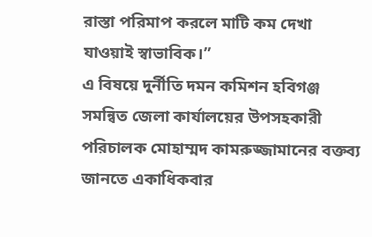রাস্তা পরিমাপ করলে মাটি কম দেখা যাওয়াই স্বাভাবিক।”
এ বিষয়ে দুর্নীতি দমন কমিশন হবিগঞ্জ সমন্বিত জেলা কার্যালয়ের উপসহকারী পরিচালক মোহাম্মদ কামরুজ্জামানের বক্তব্য জানতে একাধিকবার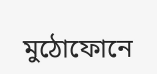মুঠোফোনে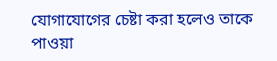যোগাযোগের চেষ্টা করা হলেও তাকে পাওয়া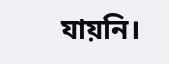যায়নি।